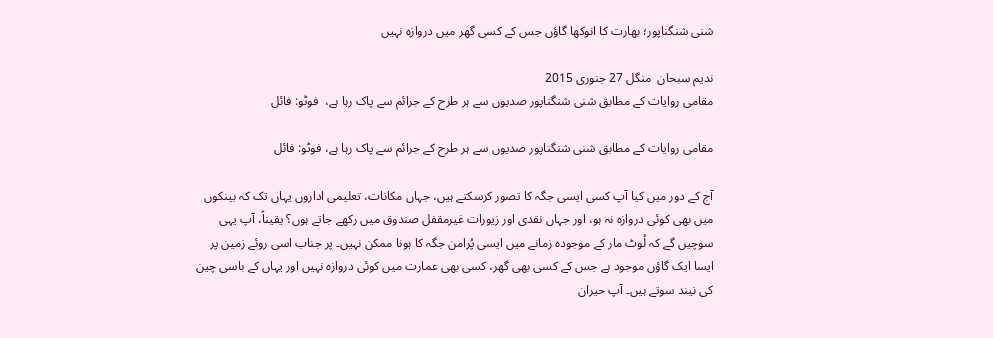شنی شنگناپور؛ بھارت کا انوکھا گاؤں جس کے کسی گھر میں دروازہ نہیں

ندیم سبحان  منگل 27 جنوری 2015
مقامی روایات کے مطابق شنی شنگناپور صدیوں سے ہر طرح کے جرائم سے پاک رہا ہے،  فوٹو: فائل

مقامی روایات کے مطابق شنی شنگناپور صدیوں سے ہر طرح کے جرائم سے پاک رہا ہے، فوٹو: فائل

آج کے دور میں کیا آپ کسی ایسی جگہ کا تصور کرسکتے ہیں، جہاں مکانات، تعلیمی اداروں یہاں تک کہ بینکوں میں بھی کوئی دروازہ نہ ہو، اور جہاں نقدی اور زیورات غیرمقفل صندوق میں رکھے جاتے ہوں؟ یقیناً، آپ یہی سوچیں گے کہ لُوٹ مار کے موجودہ زمانے میں ایسی پُرامن جگہ کا ہونا ممکن نہیں۔ پر جناب اسی روئے زمین پر ایسا ایک گاؤں موجود ہے جس کے کسی بھی گھر، کسی بھی عمارت میں کوئی دروازہ نہیں اور یہاں کے باسی چین کی نیند سوتے ہیں۔ آپ حیران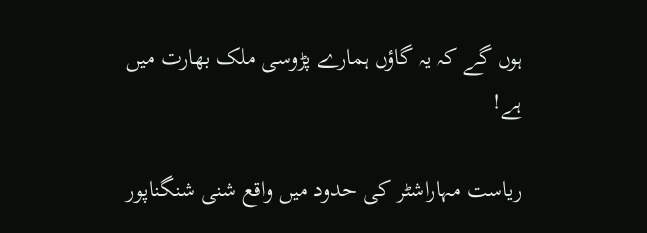ہوں گے کہ یہ گاؤں ہمارے پڑوسی ملک بھارت میں ہے!

ریاست مہاراشٹر کی حدود میں واقع شنی شنگناپور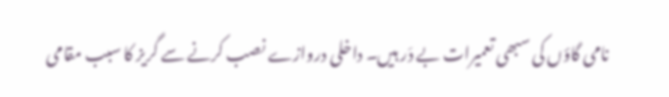نامی گاؤں کی سبھی تعمیرات بے دَر ہیں۔ داخلی دروازے نصب کرنے سے گریز کا سبب مقامی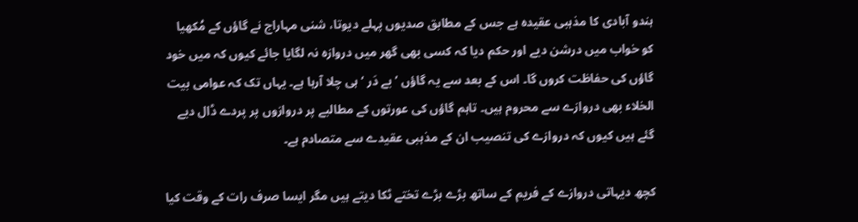ہندو آبادی کا مذہبی عقیدہ ہے جس کے مطابق صدیوں پہلے دیوتا، شنی مہاراج نے گاؤں کے مُکھیا کو خواب میں درشن دیے اور حکم دیا کہ کسی بھی گھر میں دروازہ نہ لگایا جائے کیوں کہ میں خود گاؤں کی حفاظت کروں گا۔ اس کے بعد سے یہ گاؤں ’ بے دَر ‘ ہی چلا آرہا ہے۔ یہاں تک کہ عوامی بیت الخلاء بھی دروازے سے محروم ہیں۔ تاہم گاؤں کی عورتوں کے مطالبے پر دروازوں پر پردے ڈال دیے گئے ہیں کیوں کہ دروازے کی تنصیب ان کے مذہبی عقیدے سے متصادم ہے۔

کچھ دیہاتی دروازے کے فریم کے ساتھ بڑے بڑے تختے ٹکا دیتے ہیں مگر ایسا صرف رات کے وقت کیا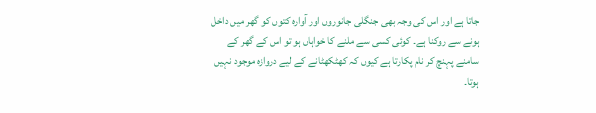جاتا ہے اور اس کی وجہ بھی جنگلی جانوروں اور آوارہ کتوں کو گھر میں داخل ہونے سے روکنا ہے۔ کوئی کسی سے ملنے کا خواہاں ہو تو اس کے گھر کے سامنے پہنچ کر نام پکارتا ہے کیوں کہ کھٹکھٹانے کے لیے دروازہ موجود نہیں ہوتا۔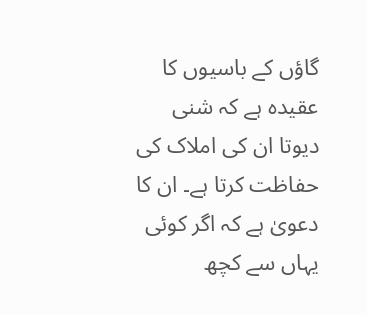گاؤں کے باسیوں کا عقیدہ ہے کہ شنی دیوتا ان کی املاک کی حفاظت کرتا ہے۔ ان کا دعویٰ ہے کہ اگر کوئی یہاں سے کچھ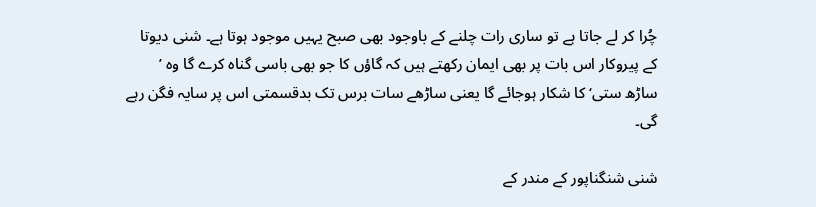چُرا کر لے جاتا ہے تو ساری رات چلنے کے باوجود بھی صبح یہیں موجود ہوتا ہے۔ شنی دیوتا کے پیروکار اس بات پر بھی ایمان رکھتے ہیں کہ گاؤں کا جو بھی باسی گناہ کرے گا وہ ’ ساڑھ ستی‘ کا شکار ہوجائے گا یعنی ساڑھے سات برس تک بدقسمتی اس پر سایہ فگن رہے گی۔

شنی شنگناپور کے مندر کے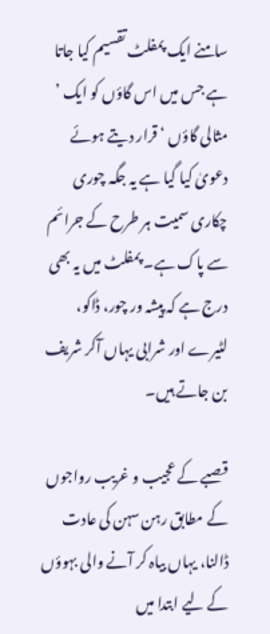سامنے ایک پمفلٹ تقسیم کیا جاتا ہے جس میں اس گاؤں کو ایک ’ مثالی گاؤں ‘ قرار دیتے ہوئے دعویٰ کیا گیا ہے یہ جگہ چوری چکاری سمیت ہر طرح کے جرائم سے پاک ہے۔ پمفلٹ میں یہ بھی درج ہے کہ پیشہ ور چور، ڈاکو، لٹیرے اور شرابی یہاں آکر شریف بن جاتے ہیں۔

قصبے کے عجیب و غریب رواجوں کے مطابق رہن سہن کی عادت ڈالنا، یہاں بیاہ کر آنے والی بہوؤں کے لیے ابتدا میں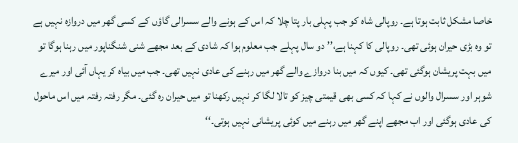خاصا مشکل ثابت ہوتا ہے۔ روپالی شاہ کو جب پہلی بار پتا چلا کہ اس کے ہونے والے سسرالی گاؤں کے کسی گھر میں دروازہ نہیں ہے تو وہ بڑی حیران ہوئی تھی۔ روپالی کا کہنا ہے،’’ دو سال پہلے جب معلوم ہوا کہ شادی کے بعد مجھے شنی شنگناپور میں رہنا ہوگا تو میں بہت پریشان ہوگئی تھی۔ کیوں کہ میں بنا دروازے والے گھر میں رہنے کی عادی نہیں تھی۔ جب میں بیاہ کر یہاں آئی اور میرے شوہر اور سسرال والوں نے کہا کہ کسی بھی قیمتی چیز کو تالا لگا کر نہیں رکھنا تو میں حیران رہ گئی۔ مگر رفتہ رفتہ میں اس ماحول کی عادی ہوگئی اور اب مجھے اپنے گھر میں رہنے میں کوئی پریشانی نہیں ہوتی۔‘‘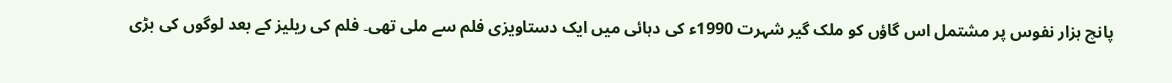پانچ ہزار نفوس پر مشتمل اس گاؤں کو ملک گیر شہرت 1990ء کی دہائی میں ایک دستاویزی فلم سے ملی تھی۔ فلم کی ریلیز کے بعد لوگوں کی بڑی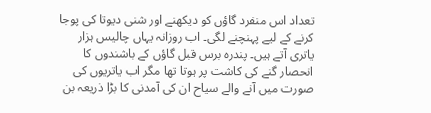تعداد اس منفرد گاؤں کو دیکھنے اور شنی دیوتا کی پوجا کرنے کے لیے پہنچنے لگی۔ اب روزانہ یہاں چالیس ہزار یاتری آتے ہیں۔ پندرہ برس قبل گاؤں کے باشندوں کا انحصار گنے کی کاشت پر ہوتا تھا مگر اب یاتریوں کی صورت میں آنے والے سیاح ان کی آمدنی کا بڑا ذریعہ بن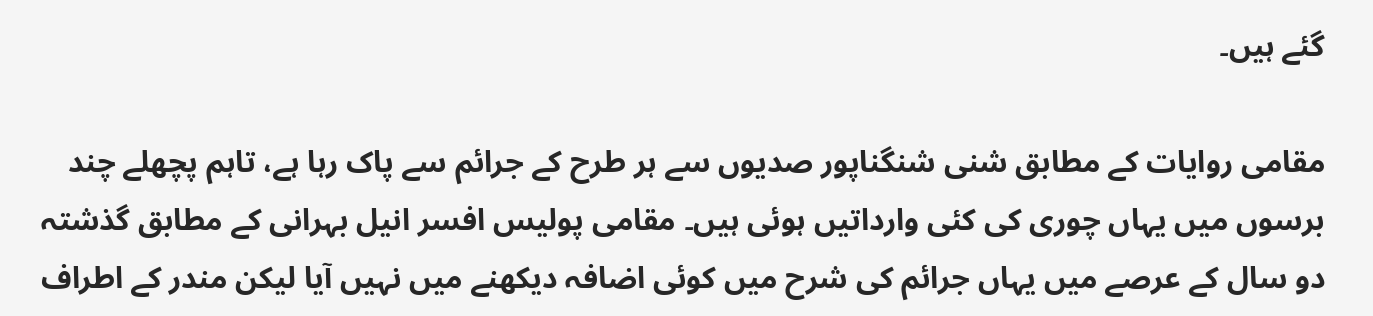گئے ہیں۔

مقامی روایات کے مطابق شنی شنگناپور صدیوں سے ہر طرح کے جرائم سے پاک رہا ہے، تاہم پچھلے چند برسوں میں یہاں چوری کی کئی وارداتیں ہوئی ہیں۔ مقامی پولیس افسر انیل بہرانی کے مطابق گذشتہ دو سال کے عرصے میں یہاں جرائم کی شرح میں کوئی اضافہ دیکھنے میں نہیں آیا لیکن مندر کے اطراف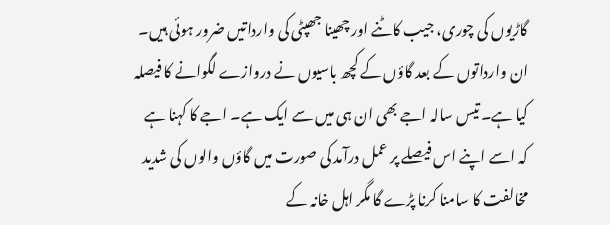گاڑیوں کی چوری، جیب کاٹنے اور چھینا جھپٹی کی وارداتیں ضرور ہوئی ہیں۔ ان وارداتوں کے بعد گاؤں کے کچھ باسیوں نے دروازے لگوانے کا فیصلہ کیا ہے۔ تیس سالہ اجے بھی ان ہی میں سے ایک ہے۔ اجے کا کہنا ہے کہ اسے اپنے اس فیصلے پر عمل درآمد کی صورت میں گاؤں والوں کی شدید مخالفت کا سامنا کرنا پڑے گا مگر اہل خانہ کے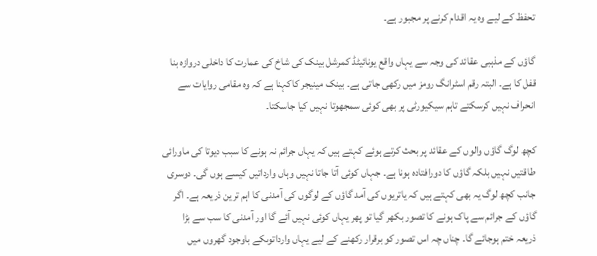تحفظ کے لیے وہ یہ اقدام کرنے پر مجبور ہے۔

گاؤں کے مذہبی عقائد کی وجہ سے یہاں واقع یونائیٹڈ کمرشل بینک کی شاخ کی عمارت کا داخلی دروازہ بنا قفل کا ہے۔ البتہ رقم اسٹرانگ رومز میں رکھی جاتی ہے۔ بینک مینیجر کاکہنا ہے کہ وہ مقامی روایات سے انحراف نہیں کرسکتے تاہم سیکیورٹی پر بھی کوئی سمجھوتا نہیں کیا جاسکتا۔

کچھ لوگ گاؤں والوں کے عقائد پر بحث کرتے ہوئے کہتے ہیں کہ یہاں جرائم نہ ہونے کا سبب دیوتا کی ماورائی طاقتیں نہیں بلکہ گاؤں کا دورافتادہ ہونا ہے۔ جہاں کوئی آتا جاتا نہیں وہاں وارداتیں کیسے ہوں گی۔ دوسری جانب کچھ لوگ یہ بھی کہتے ہیں کہ یاتریوں کی آمد گاؤں کے لوگوں کی آمدنی کا اہم ترین ذریعہ ہے۔ اگر گاؤں کے جرائم سے پاک ہونے کا تصور بکھر گیا تو پھر یہاں کوئی نہیں آئے گا اور آمدنی کا سب سے بڑا ذریعہ ختم ہوجائے گا۔ چناں چہ اس تصور کو برقرار رکھنے کے لیے یہاں وارداتوںکے باوجود گھروں میں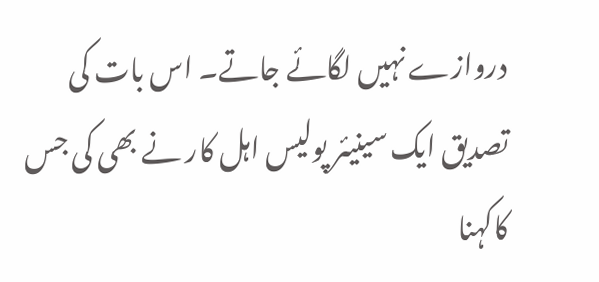دروازے نہیں لگائے جاتے۔ اس بات کی تصدیق ایک سینیئر پولیس اہل کار نے بھی کی جس کاکہنا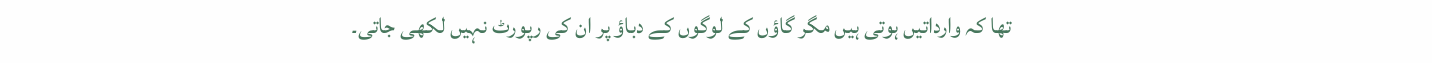تھا کہ وارداتیں ہوتی ہیں مگر گاؤں کے لوگوں کے دباؤ پر ان کی رپورٹ نہیں لکھی جاتی۔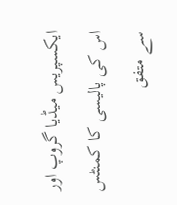ایکسپریس میڈیا گروپ اور اس کی پالیسی کا کمنٹس سے متفق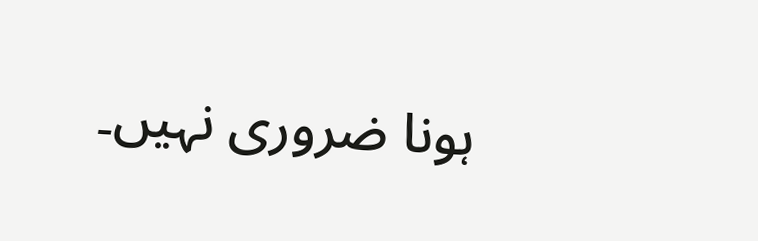ہونا ضروری نہیں۔